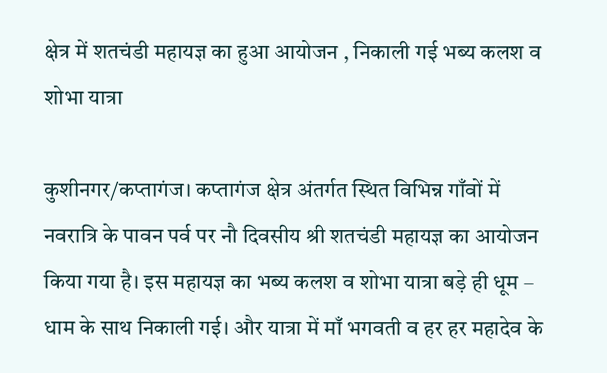क्षेत्र में शतचंडी महायज्ञ का हुआ आयोजन , निकाली गई भब्य कलश व शोभा यात्रा

कुशीनगर/कप्तागंज। कप्तागंज क्षेत्र अंतर्गत स्थित विभिन्न गाँवों में नवरात्रि के पावन पर्व पर नौ दिवसीय श्री शतचंडी महायज्ञ का आयोजन किया गया है। इस महायज्ञ का भब्य कलश व शोभा यात्रा बड़े ही धूम – धाम के साथ निकाली गई। और यात्रा में माँ भगवती व हर हर महादेव के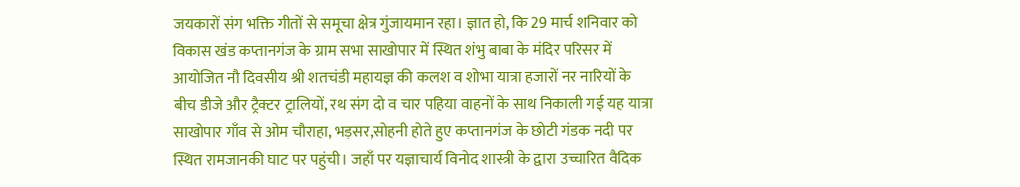जयकारों संग भक्ति गीतों से समूचा क्षेत्र गुंजायमान रहा। ज्ञात हो, कि 29 मार्च शनिवार को विकास खंड कप्तानगंज के ग्राम सभा साखोपार में स्थित शंभु बाबा के मंदिर परिसर में आयोजित नौ दिवसीय श्री शतचंडी महायज्ञ की कलश व शोभा यात्रा हजारों नर नारियों के बीच डीजे और ट्रैक्टर ट्रालियों, रथ संग दो व चार पहिया वाहनों के साथ निकाली गई यह यात्रा साखोपार गाँव से ओम चौराहा, भड़सर,सोहनी होते हुए कप्तानगंज के छोटी गंडक नदी पर स्थित रामजानकी घाट पर पहुंची। जहाँ पर यज्ञाचार्य विनोद शास्त्री के द्वारा उच्चारित वैदिक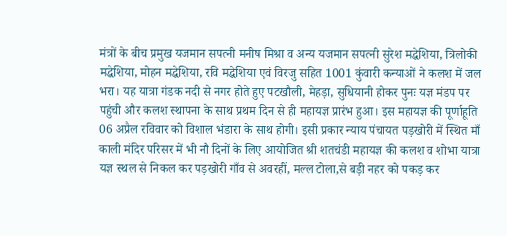मंत्रों के बीच प्रमुख यजमान सपत्नी मनीष मिश्रा व अन्य यजमान सपत्नी सुरेश मद्धेशिया, त्रिलोकी मद्धेशिया, मोहन मद्धेशिया, रवि मद्धेशिया एवं विरजु सहित 1001 कुंवारी कन्याओं ने कलश में जल भरा। यह यात्रा गंडक नदी से नगर होते हुए पटखौली, मेहड़ा, सुधियानी होकर पुनः यज्ञ मंडप पर पहुंची और कलश स्थापना के साथ प्रथम दिन से ही महायज्ञ प्रारंभ हुआ। इस महायज्ञ की पूर्णाहूति 06 अप्रैल रविवार को विशाल भंडारा के साथ होगी। इसी प्रकार न्याय पंचायत पड़खोरी में स्थित माँ काली मंदिर परिसर में भी नौ दिनों के लिए आयोजित श्री शतचंडी महायज्ञ की कलश व शोभा यात्रा यज्ञ स्थल से निकल कर पड़खोरी गाँव से अवरहीं, मल्ल टोला,से बड़ी नहर को पकड़ कर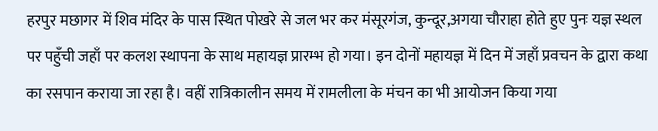हरपुर मछागर में शिव मंदिर के पास स्थित पोखरे से जल भर कर मंसूरगंज, कुन्दूर,अगया चौराहा होते हुए पुनः यज्ञ स्थल पर पहुँची जहाँ पर कलश स्थापना के साथ महायज्ञ प्रारम्भ हो गया। इन दोनों महायज्ञ में दिन में जहाँ प्रवचन के द्वारा कथा का रसपान कराया जा रहा है। वहीं रात्रिकालीन समय में रामलीला के मंचन का भी आयोजन किया गया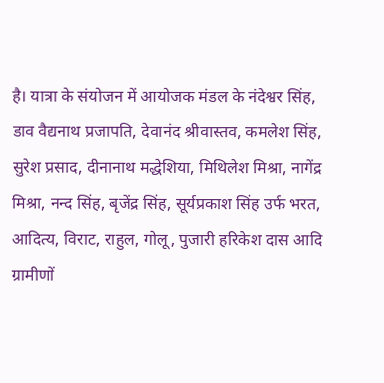है। यात्रा के संयोजन में आयोजक मंडल के नंदेश्वर सिंह, डाव वैद्यनाथ प्रजापति, देवानंद श्रीवास्तव, कमलेश सिंह, सुरेश प्रसाद, दीनानाथ मद्धेशिया, मिथिलेश मिश्रा, नागेंद्र मिश्रा, नन्द सिंह, बृजेंद्र सिंह, सूर्यप्रकाश सिंह उर्फ भरत, आदित्य, विराट, राहुल, गोलू, पुजारी हरिकेश दास आदि ग्रामीणों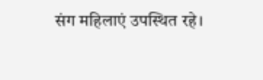संग महिलाएं उपस्थित रहे।